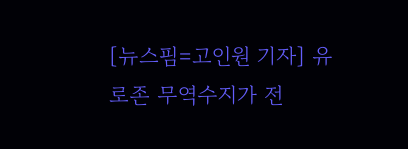[뉴스핌=고인원 기자] 유로존 무역수지가 전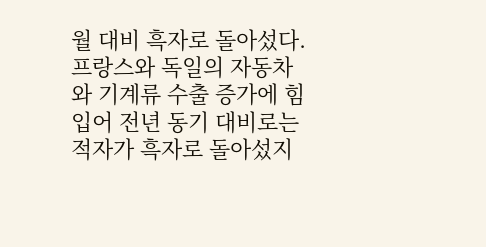월 대비 흑자로 돌아섰다.
프랑스와 독일의 자동차와 기계류 수출 증가에 힘입어 전년 동기 대비로는 적자가 흑자로 돌아섰지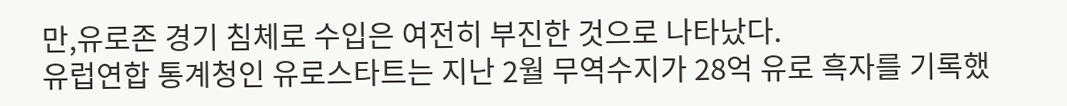만,유로존 경기 침체로 수입은 여전히 부진한 것으로 나타났다.
유럽연합 통계청인 유로스타트는 지난 2월 무역수지가 28억 유로 흑자를 기록했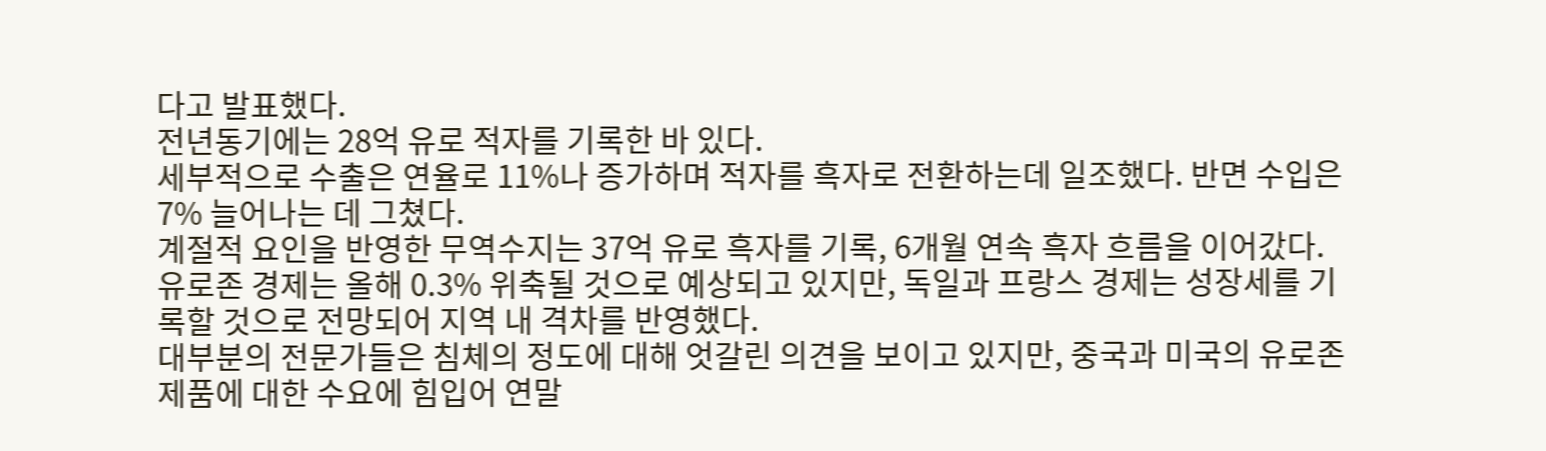다고 발표했다.
전년동기에는 28억 유로 적자를 기록한 바 있다.
세부적으로 수출은 연율로 11%나 증가하며 적자를 흑자로 전환하는데 일조했다. 반면 수입은 7% 늘어나는 데 그쳤다.
계절적 요인을 반영한 무역수지는 37억 유로 흑자를 기록, 6개월 연속 흑자 흐름을 이어갔다.
유로존 경제는 올해 0.3% 위축될 것으로 예상되고 있지만, 독일과 프랑스 경제는 성장세를 기록할 것으로 전망되어 지역 내 격차를 반영했다.
대부분의 전문가들은 침체의 정도에 대해 엇갈린 의견을 보이고 있지만, 중국과 미국의 유로존 제품에 대한 수요에 힘입어 연말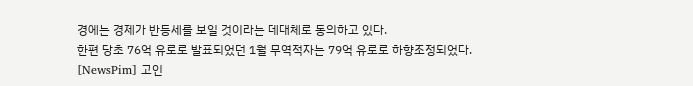경에는 경제가 반등세를 보일 것이라는 데대체로 동의하고 있다.
한편 당초 76억 유로로 발표되었던 1월 무역적자는 79억 유로로 하향조정되었다.
[NewsPim] 고인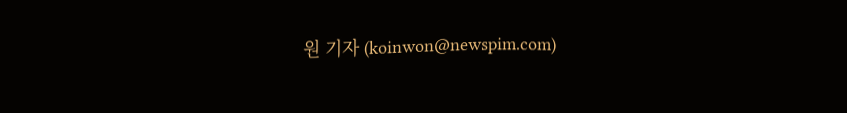원 기자 (koinwon@newspim.com)